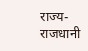राज्य-राजधानी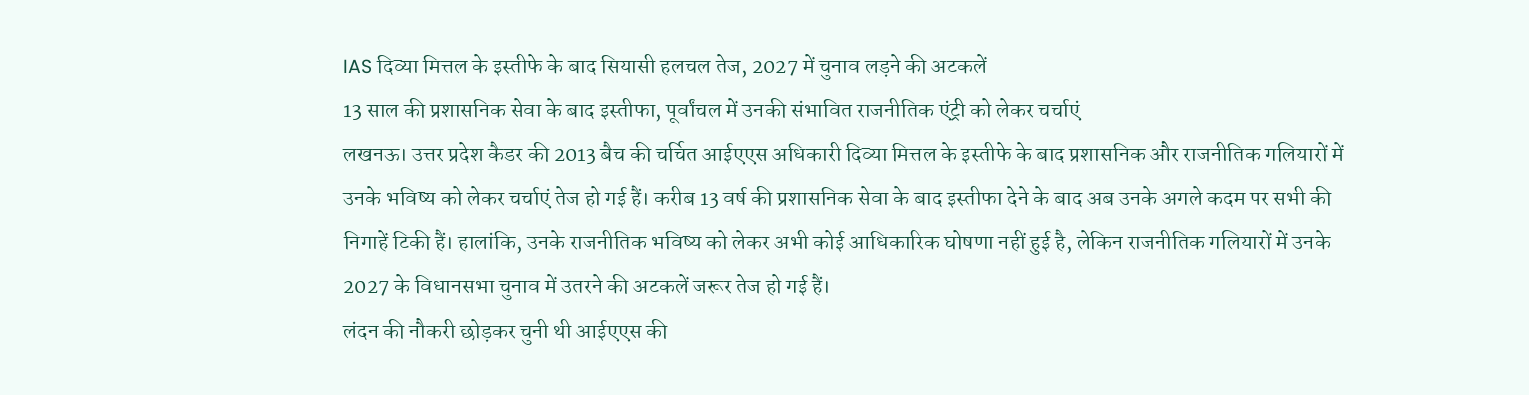IAS दिव्या मित्तल के इस्तीफे के बाद सियासी हलचल तेज, 2027 में चुनाव लड़ने की अटकलें
13 साल की प्रशासनिक सेवा के बाद इस्तीफा, पूर्वांचल में उनकी संभावित राजनीतिक एंट्री को लेकर चर्चाएं
लखनऊ। उत्तर प्रदेश कैडर की 2013 बैच की चर्चित आईएएस अधिकारी दिव्या मित्तल के इस्तीफे के बाद प्रशासनिक और राजनीतिक गलियारों में उनके भविष्य को लेकर चर्चाएं तेज हो गई हैं। करीब 13 वर्ष की प्रशासनिक सेवा के बाद इस्तीफा देने के बाद अब उनके अगले कदम पर सभी की निगाहें टिकी हैं। हालांकि, उनके राजनीतिक भविष्य को लेकर अभी कोई आधिकारिक घोषणा नहीं हुई है, लेकिन राजनीतिक गलियारों में उनके 2027 के विधानसभा चुनाव में उतरने की अटकलें जरूर तेज हो गई हैं।
लंदन की नौकरी छोड़कर चुनी थी आईएएस की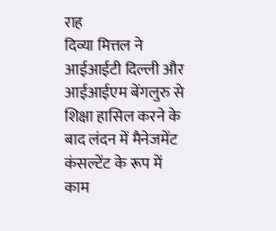राह
दिव्या मित्तल ने आईआईटी दिल्ली और आईआईएम बेंगलुरु से शिक्षा हासिल करने के बाद लंदन में मैनेजमेंट कंसल्टेंट के रूप में काम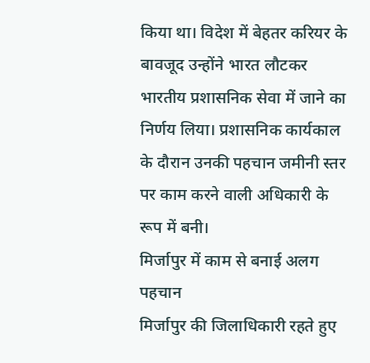किया था। विदेश में बेहतर करियर के बावजूद उन्होंने भारत लौटकर भारतीय प्रशासनिक सेवा में जाने का निर्णय लिया। प्रशासनिक कार्यकाल के दौरान उनकी पहचान जमीनी स्तर पर काम करने वाली अधिकारी के रूप में बनी।
मिर्जापुर में काम से बनाई अलग पहचान
मिर्जापुर की जिलाधिकारी रहते हुए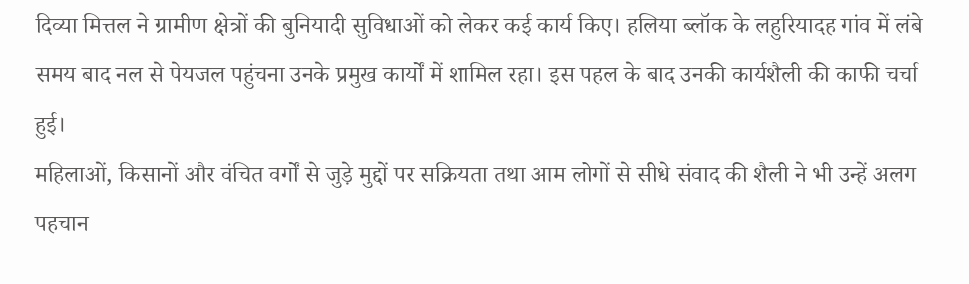दिव्या मित्तल ने ग्रामीण क्षेत्रों की बुनियादी सुविधाओं को लेकर कई कार्य किए। हलिया ब्लॉक के लहुरियादह गांव में लंबे समय बाद नल से पेयजल पहुंचना उनके प्रमुख कार्यों में शामिल रहा। इस पहल के बाद उनकी कार्यशैली की काफी चर्चा हुई।
महिलाओं, किसानों और वंचित वर्गों से जुड़े मुद्दों पर सक्रियता तथा आम लोगों से सीधे संवाद की शैली ने भी उन्हें अलग पहचान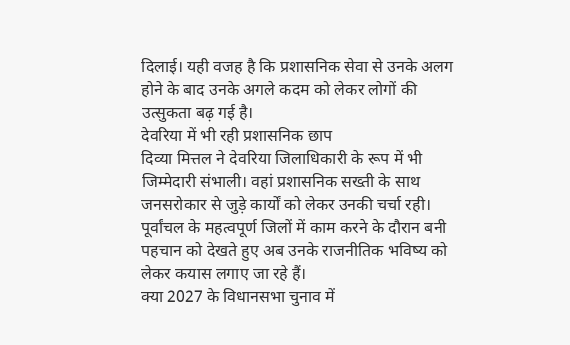दिलाई। यही वजह है कि प्रशासनिक सेवा से उनके अलग होने के बाद उनके अगले कदम को लेकर लोगों की उत्सुकता बढ़ गई है।
देवरिया में भी रही प्रशासनिक छाप
दिव्या मित्तल ने देवरिया जिलाधिकारी के रूप में भी जिम्मेदारी संभाली। वहां प्रशासनिक सख्ती के साथ जनसरोकार से जुड़े कार्यों को लेकर उनकी चर्चा रही। पूर्वांचल के महत्वपूर्ण जिलों में काम करने के दौरान बनी पहचान को देखते हुए अब उनके राजनीतिक भविष्य को लेकर कयास लगाए जा रहे हैं।
क्या 2027 के विधानसभा चुनाव में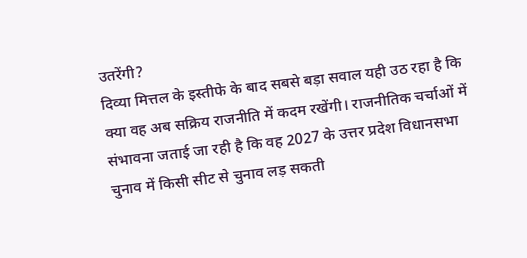उतरेंगी?
दिव्या मित्तल के इस्तीफे के बाद सबसे बड़ा सवाल यही उठ रहा है कि क्या वह अब सक्रिय राजनीति में कदम रखेंगी। राजनीतिक चर्चाओं में संभावना जताई जा रही है कि वह 2027 के उत्तर प्रदेश विधानसभा चुनाव में किसी सीट से चुनाव लड़ सकती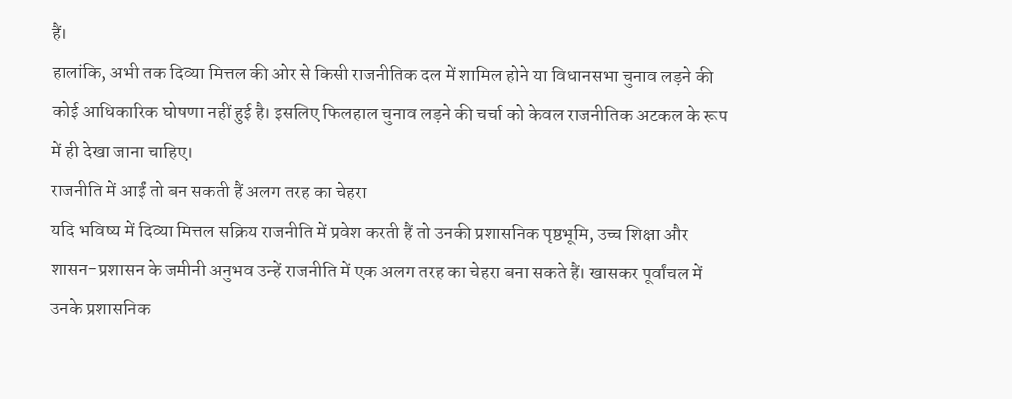हैं।
हालांकि, अभी तक दिव्या मित्तल की ओर से किसी राजनीतिक दल में शामिल होने या विधानसभा चुनाव लड़ने की कोई आधिकारिक घोषणा नहीं हुई है। इसलिए फिलहाल चुनाव लड़ने की चर्चा को केवल राजनीतिक अटकल के रूप में ही देखा जाना चाहिए।
राजनीति में आईं तो बन सकती हैं अलग तरह का चेहरा
यदि भविष्य में दिव्या मित्तल सक्रिय राजनीति में प्रवेश करती हैं तो उनकी प्रशासनिक पृष्ठभूमि, उच्च शिक्षा और शासन-प्रशासन के जमीनी अनुभव उन्हें राजनीति में एक अलग तरह का चेहरा बना सकते हैं। खासकर पूर्वांचल में उनके प्रशासनिक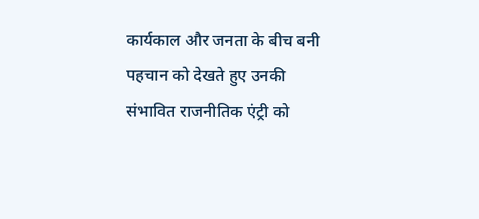कार्यकाल और जनता के बीच बनी पहचान को देखते हुए उनकी संभावित राजनीतिक एंट्री को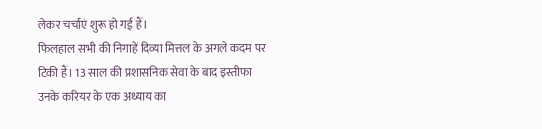लेकर चर्चाएं शुरू हो गई हैं।
फिलहाल सभी की निगाहें दिव्या मित्तल के अगले कदम पर टिकी हैं। 13 साल की प्रशासनिक सेवा के बाद इस्तीफा उनके करियर के एक अध्याय का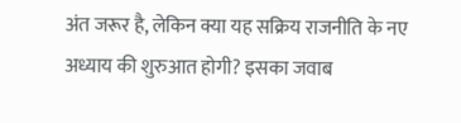अंत जरूर है, लेकिन क्या यह सक्रिय राजनीति के नए अध्याय की शुरुआत होगी? इसका जवाब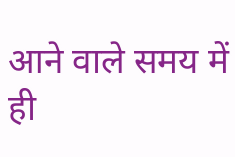आने वाले समय में ही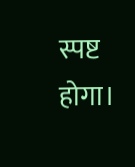स्पष्ट होगा।